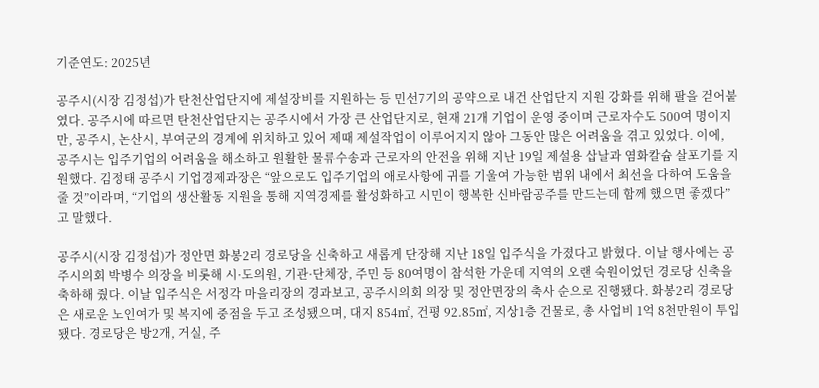기준연도: 2025년

공주시(시장 김정섭)가 탄천산업단지에 제설장비를 지원하는 등 민선7기의 공약으로 내건 산업단지 지원 강화를 위해 팔을 걷어붙였다. 공주시에 따르면 탄천산업단지는 공주시에서 가장 큰 산업단지로, 현재 21개 기업이 운영 중이며 근로자수도 500여 명이지만, 공주시, 논산시, 부여군의 경계에 위치하고 있어 제때 제설작업이 이루어지지 않아 그동안 많은 어려움을 겪고 있었다. 이에, 공주시는 입주기업의 어려움을 해소하고 원활한 물류수송과 근로자의 안전을 위해 지난 19일 제설용 삽날과 염화칼슘 살포기를 지원했다. 김정태 공주시 기업경제과장은 “앞으로도 입주기업의 애로사항에 귀를 기울여 가능한 범위 내에서 최선을 다하여 도움을 줄 것”이라며, “기업의 생산활동 지원을 통해 지역경제를 활성화하고 시민이 행복한 신바람공주를 만드는데 함께 했으면 좋겠다”고 말했다.

공주시(시장 김정섭)가 정안면 화봉2리 경로당을 신축하고 새롭게 단장해 지난 18일 입주식을 가졌다고 밝혔다. 이날 행사에는 공주시의회 박병수 의장을 비롯해 시·도의원, 기관·단체장, 주민 등 80여명이 참석한 가운데 지역의 오랜 숙원이었던 경로당 신축을 축하해 줬다. 이날 입주식은 서정각 마을리장의 경과보고, 공주시의회 의장 및 정안면장의 축사 순으로 진행됐다. 화봉2리 경로당은 새로운 노인여가 및 복지에 중점을 두고 조성됐으며, 대지 854㎡, 건평 92.85㎡, 지상1층 건물로, 총 사업비 1억 8천만원이 투입됐다. 경로당은 방2개, 거실, 주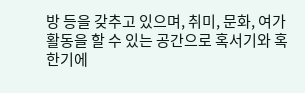방 등을 갖추고 있으며, 취미, 문화, 여가활동을 할 수 있는 공간으로 혹서기와 혹한기에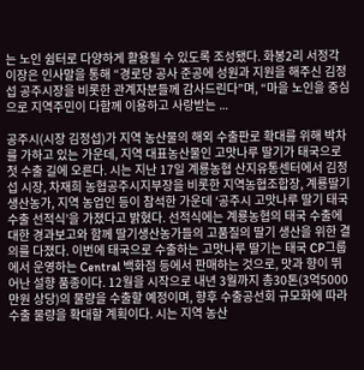는 노인 쉼터로 다양하게 활용될 수 있도록 조성됐다. 화봉2리 서정각 이장은 인사말을 통해 “경로당 공사 준공에 성원과 지원을 해주신 김정섭 공주시장을 비롯한 관계자분들께 감사드린다”며, “마을 노인을 중심으로 지역주민이 다함께 이용하고 사랑받는 ...

공주시(시장 김정섭)가 지역 농산물의 해외 수출판로 확대를 위해 박차를 가하고 있는 가운데, 지역 대표농산물인 고맛나루 딸기가 태국으로 첫 수출 길에 오른다. 시는 지난 17일 계룡농협 산지유통센터에서 김정섭 시장, 차재희 농협공주시지부장을 비롯한 지역농협조합장, 계룡딸기생산농가, 지역 농업인 등이 참석한 가운데 ‘공주시 고맛나루 딸기 태국 수출 선적식’을 가졌다고 밝혔다. 선적식에는 계룡농협의 태국 수출에 대한 경과보고와 함께 딸기생산농가들의 고품질의 딸기 생산을 위한 결의를 다졌다. 이번에 태국으로 수출하는 고맛나루 딸기는 태국 CP그룹에서 운영하는 Central 백화점 등에서 판매하는 것으로, 맛과 향이 뛰어난 설향 품종이다. 12월을 시작으로 내년 3월까지 총30톤(3억5000만원 상당)의 물량을 수출할 예정이며, 향후 수출공선회 규모화에 따라 수출 물량을 확대할 계획이다. 시는 지역 농산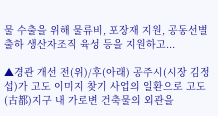물 수출을 위해 물류비, 포장재 지원, 공동선별 출하 생산자조직 육성 등을 지원하고...

▲경관 개선 전(위)/후(아래) 공주시(시장 김정섭)가 고도 이미지 찾기 사업의 일환으로 고도(古都)지구 내 가로변 건축물의 외관을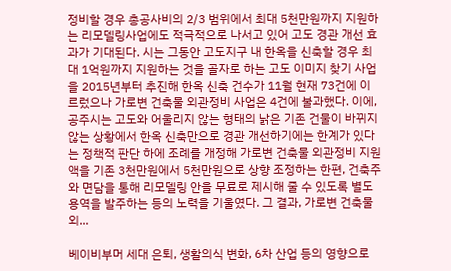정비할 경우 총공사비의 2/3 범위에서 최대 5천만원까지 지원하는 리모델링사업에도 적극적으로 나서고 있어 고도 경관 개선 효과가 기대된다. 시는 그동안 고도지구 내 한옥을 신축할 경우 최대 1억원까지 지원하는 것을 골자로 하는 고도 이미지 찾기 사업을 2015년부터 추진해 한옥 신축 건수가 11월 현재 73건에 이르렀으나 가로변 건축물 외관정비 사업은 4건에 불과했다. 이에, 공주시는 고도와 어울리지 않는 형태의 낡은 기존 건물이 바뀌지 않는 상황에서 한옥 신축만으로 경관 개선하기에는 한계가 있다는 정책적 판단 하에 조례를 개정해 가로변 건축물 외관정비 지원액을 기존 3천만원에서 5천만원으로 상향 조정하는 한편, 건축주와 면담을 통해 리모델링 안을 무료로 제시해 줄 수 있도록 별도 용역을 발주하는 등의 노력을 기울였다. 그 결과, 가로변 건축물 외...

베이비부머 세대 은퇴, 생활의식 변화, 6차 산업 등의 영향으로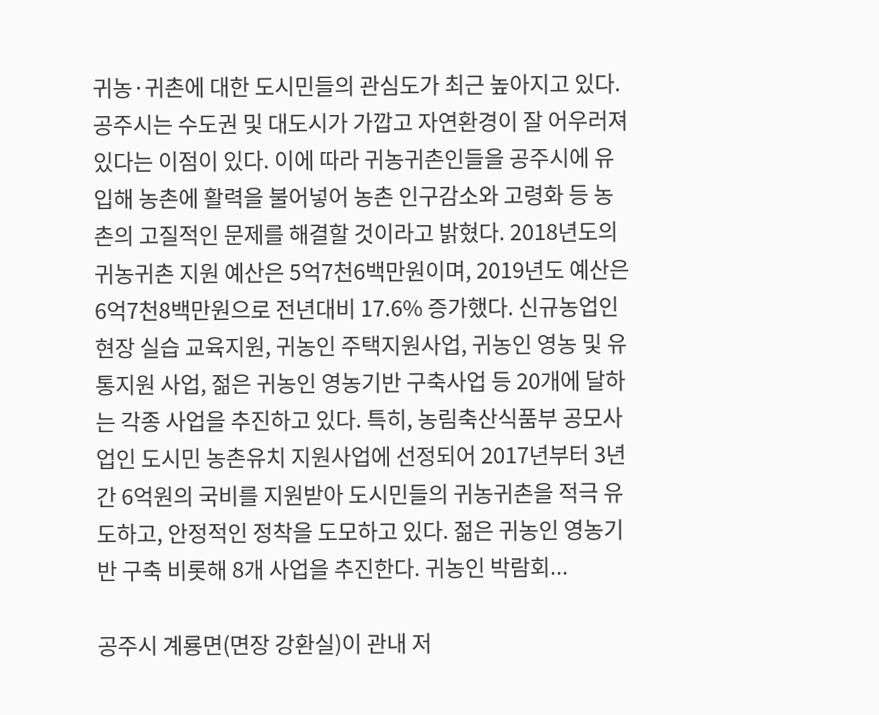귀농·귀촌에 대한 도시민들의 관심도가 최근 높아지고 있다. 공주시는 수도권 및 대도시가 가깝고 자연환경이 잘 어우러져 있다는 이점이 있다. 이에 따라 귀농귀촌인들을 공주시에 유입해 농촌에 활력을 불어넣어 농촌 인구감소와 고령화 등 농촌의 고질적인 문제를 해결할 것이라고 밝혔다. 2018년도의 귀농귀촌 지원 예산은 5억7천6백만원이며, 2019년도 예산은 6억7천8백만원으로 전년대비 17.6% 증가했다. 신규농업인 현장 실습 교육지원, 귀농인 주택지원사업, 귀농인 영농 및 유통지원 사업, 젊은 귀농인 영농기반 구축사업 등 20개에 달하는 각종 사업을 추진하고 있다. 특히, 농림축산식품부 공모사업인 도시민 농촌유치 지원사업에 선정되어 2017년부터 3년간 6억원의 국비를 지원받아 도시민들의 귀농귀촌을 적극 유도하고, 안정적인 정착을 도모하고 있다. 젊은 귀농인 영농기반 구축 비롯해 8개 사업을 추진한다. 귀농인 박람회...

공주시 계룡면(면장 강환실)이 관내 저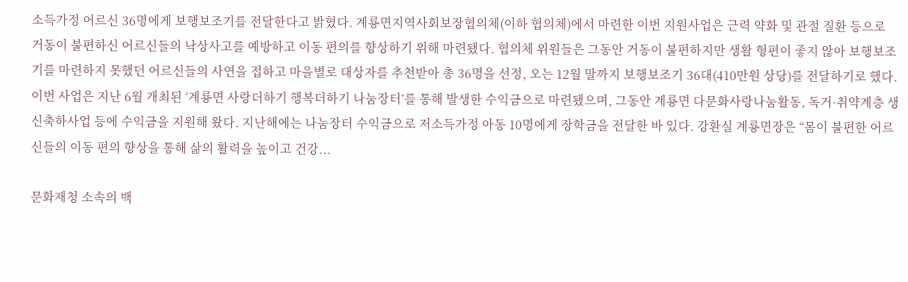소득가정 어르신 36명에게 보행보조기를 전달한다고 밝혔다. 계룡면지역사회보장협의체(이하 협의체)에서 마련한 이번 지원사업은 근력 약화 및 관절 질환 등으로 거동이 불편하신 어르신들의 낙상사고를 예방하고 이동 편의를 향상하기 위해 마련됐다. 협의체 위원들은 그동안 거동이 불편하지만 생활 형편이 좋지 않아 보행보조기를 마련하지 못했던 어르신들의 사연을 접하고 마을별로 대상자를 추천받아 총 36명을 선정, 오는 12월 말까지 보행보조기 36대(410만원 상당)를 전달하기로 했다. 이번 사업은 지난 6월 개최된 ‘계룡면 사랑더하기 행복더하기 나눔장터’를 통해 발생한 수익금으로 마련됐으며, 그동안 계룡면 다문화사랑나눔활동, 독거·취약계층 생신축하사업 등에 수익금을 지원해 왔다. 지난해에는 나눔장터 수익금으로 저소득가정 아동 10명에게 장학금을 전달한 바 있다. 강환실 계룡면장은 “몸이 불편한 어르신들의 이동 편의 향상을 통해 삶의 활력을 높이고 건강...

문화재청 소속의 백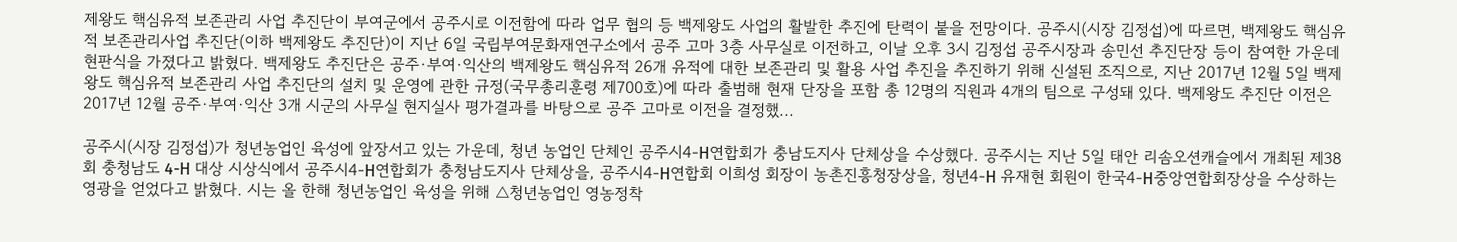제왕도 핵심유적 보존관리 사업 추진단이 부여군에서 공주시로 이전함에 따라 업무 협의 등 백제왕도 사업의 활발한 추진에 탄력이 붙을 전망이다. 공주시(시장 김정섭)에 따르면, 백제왕도 핵심유적 보존관리사업 추진단(이하 백제왕도 추진단)이 지난 6일 국립부여문화재연구소에서 공주 고마 3층 사무실로 이전하고, 이날 오후 3시 김정섭 공주시장과 송민선 추진단장 등이 참여한 가운데 현판식을 가졌다고 밝혔다. 백제왕도 추진단은 공주·부여·익산의 백제왕도 핵심유적 26개 유적에 대한 보존관리 및 활용 사업 추진을 추진하기 위해 신설된 조직으로, 지난 2017년 12월 5일 백제왕도 핵심유적 보존관리 사업 추진단의 설치 및 운영에 관한 규정(국무총리훈령 제700호)에 따라 출범해 현재 단장을 포함 총 12명의 직원과 4개의 팀으로 구성돼 있다. 백제왕도 추진단 이전은 2017년 12월 공주·부여·익산 3개 시군의 사무실 현지실사 평가결과를 바탕으로 공주 고마로 이전을 결정했...

공주시(시장 김정섭)가 청년농업인 육성에 앞장서고 있는 가운데, 청년 농업인 단체인 공주시4-H연합회가 충남도지사 단체상을 수상했다. 공주시는 지난 5일 태안 리솜오션캐슬에서 개최된 제38회 충청남도 4-H 대상 시상식에서 공주시4-H연합회가 충청남도지사 단체상을, 공주시4-H연합회 이희성 회장이 농촌진흥청장상을, 청년4-H 유재현 회원이 한국4-H중앙연합회장상을 수상하는 영광을 얻었다고 밝혔다. 시는 올 한해 청년농업인 육성을 위해 △청년농업인 영농정착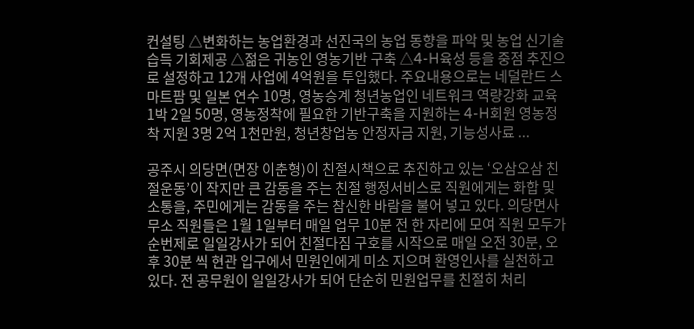컨설팅 △변화하는 농업환경과 선진국의 농업 동향을 파악 및 농업 신기술 습득 기회제공 △젊은 귀농인 영농기반 구축 △4-H육성 등을 중점 추진으로 설정하고 12개 사업에 4억원을 투입했다. 주요내용으로는 네덜란드 스마트팜 및 일본 연수 10명, 영농승계 청년농업인 네트워크 역량강화 교육 1박 2일 50명, 영농정착에 필요한 기반구축을 지원하는 4-H회원 영농정착 지원 3명 2억 1천만원, 청년창업농 안정자금 지원, 기능성사료 ...

공주시 의당면(면장 이춘형)이 친절시책으로 추진하고 있는 ‘오삼오삼 친절운동’이 작지만 큰 감동을 주는 친절 행정서비스로 직원에게는 화합 및 소통을, 주민에게는 감동을 주는 참신한 바람을 불어 넣고 있다. 의당면사무소 직원들은 1월 1일부터 매일 업무 10분 전 한 자리에 모여 직원 모두가 순번제로 일일강사가 되어 친절다짐 구호를 시작으로 매일 오전 30분, 오후 30분 씩 현관 입구에서 민원인에게 미소 지으며 환영인사를 실천하고 있다. 전 공무원이 일일강사가 되어 단순히 민원업무를 친절히 처리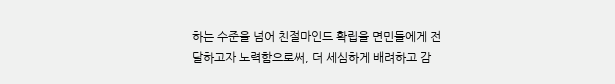하는 수준을 넘어 친절마인드 확립을 면민들에게 전달하고자 노력함으로써, 더 세심하게 배려하고 감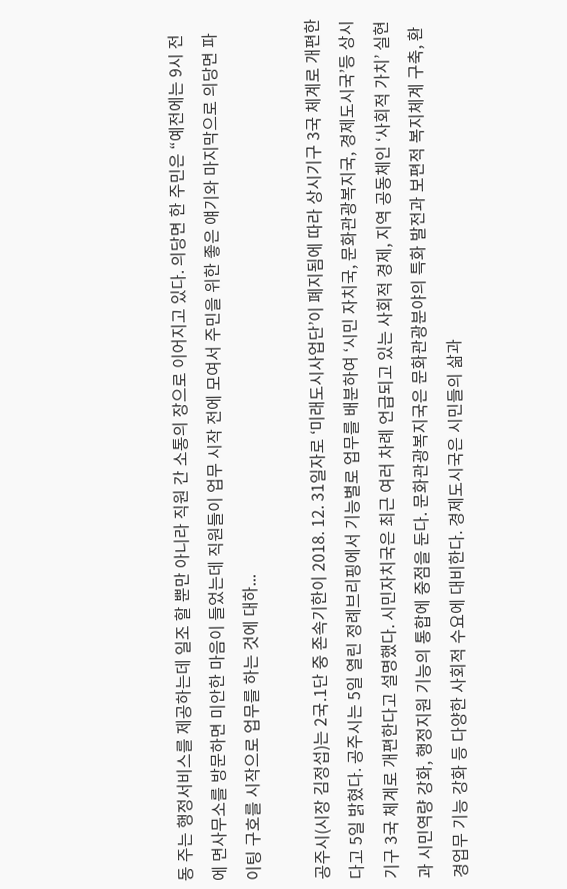동 주는 행정서비스를 제공하는데 일조 할 뿐만 아니라 직원 간 소통의 장으로 이어지고 있다. 의당면 한 주민은 “예전에는 9시 전에 면사무소를 방문하면 미안한 마음이 들었는데 직원들이 업무 시작 전에 모여서 주민을 위한 좋은 얘기와 마지막으로 의당면 파이팅 구호를 시작으로 업무를 하는 것에 대하...

공주시(시장 김정섭)는 2국․1단 중 존속기한이 2018. 12. 31일자로 ‘미래도시사업단’이 폐지됨에 따라 상시기구 3국 체계로 개편한다고 5일 밝혔다. 공주시는 5일 열린 정례브리핑에서 기능별로 업무를 배분하여 ‘시민 자치국, 문화관광복지국, 경제도시국’등 상시기구 3국 체계로 개편한다고 설명했다. 시민자치국은 최근 여러 차례 언급되고 있는 사회적 경제, 지역 공동체인 ‘사회적 가치’ 실현과 시민역량 강화, 행정지원 기능의 통합에 중점을 둔다. 문화관광복지국은 문화관광분야의 특화 발전과 보편적 복지체계 구축, 환경업무 기능 강화 등 다양한 사회적 수요에 대비한다. 경제도시국은 시민들의 삶과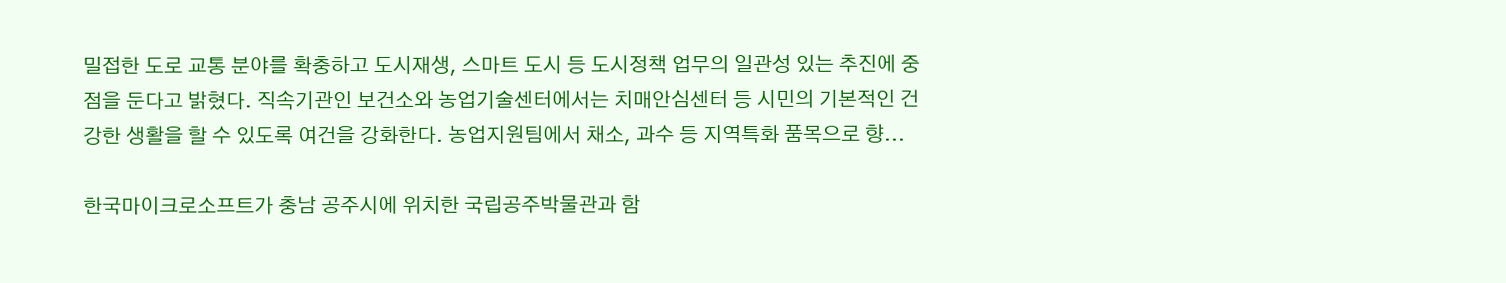밀접한 도로 교통 분야를 확충하고 도시재생, 스마트 도시 등 도시정책 업무의 일관성 있는 추진에 중점을 둔다고 밝혔다. 직속기관인 보건소와 농업기술센터에서는 치매안심센터 등 시민의 기본적인 건강한 생활을 할 수 있도록 여건을 강화한다. 농업지원팀에서 채소, 과수 등 지역특화 품목으로 향...

한국마이크로소프트가 충남 공주시에 위치한 국립공주박물관과 함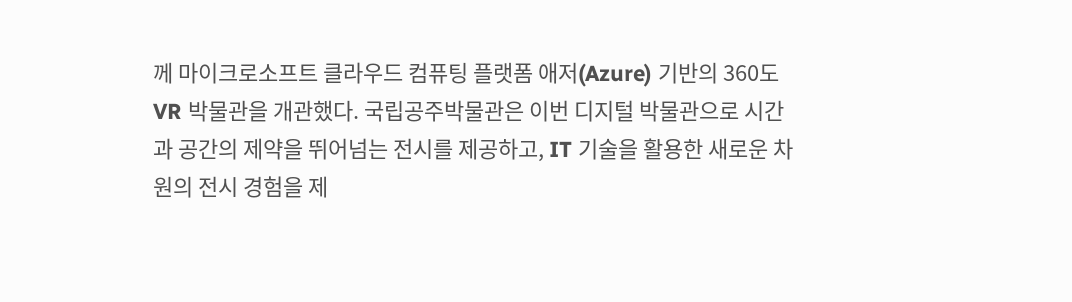께 마이크로소프트 클라우드 컴퓨팅 플랫폼 애저(Azure) 기반의 360도 VR 박물관을 개관했다. 국립공주박물관은 이번 디지털 박물관으로 시간과 공간의 제약을 뛰어넘는 전시를 제공하고, IT 기술을 활용한 새로운 차원의 전시 경험을 제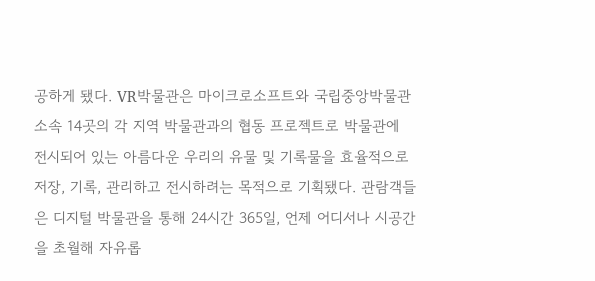공하게 됐다. VR박물관은 마이크로소프트와 국립중앙박물관 소속 14곳의 각 지역 박물관과의 협동 프로젝트로 박물관에 전시되어 있는 아름다운 우리의 유물 및 기록물을 효율적으로 저장, 기록, 관리하고 전시하려는 목적으로 기획됐다. 관람객들은 디지털 박물관을 통해 24시간 365일, 언제 어디서나 시공간을 초월해 자유롭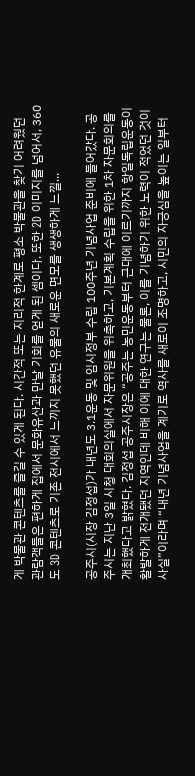게 박물관 콘텐츠를 즐길 수 있게 된다. 시간적 또는 지리적 한계로 평소 박물관을 찾기 어려웠던 관람객들은 편하게 집에서 문화유산과 만날 기회를 얻게 된 셈이다. 또한 2D 이미지를 넘어서, 360도 3D 콘텐츠로 기존 전시에서 느끼지 못했던 유물의 새로운 면모를 생생하게 느낄...

공주시(시장 김정섭)가 내년도 3.1운동 및 임시정부 수립 100주년 기념사업 준비에 들어갔다. 공주시는 지난 3일 시청 대회의실에서 자문위원을 위촉하고, 기본계획 수립을 위한 1차 자문회의를 개최했다고 밝혔다. 김정섭 공주시장은 “공주는 농민운동부터 근대에 이르기까지 항일독립운동이 활발하게 전개됐던 지역인데 비해 이에 대한 연구는 물론, 이를 기념하기 위한 노력이 적었던 것이 사실”이라며 “내년 기념사업을 계기로 역사를 새로이 조명하고, 시민의 자긍심을 높이는 일부터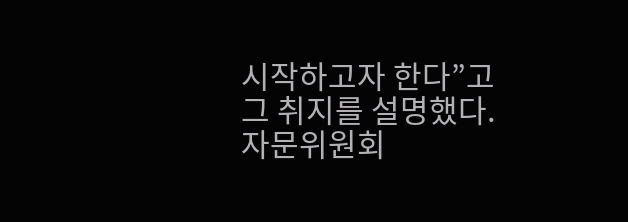시작하고자 한다”고 그 취지를 설명했다. 자문위원회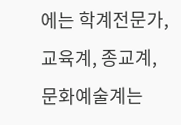에는 학계전문가, 교육계, 종교계, 문화예술계는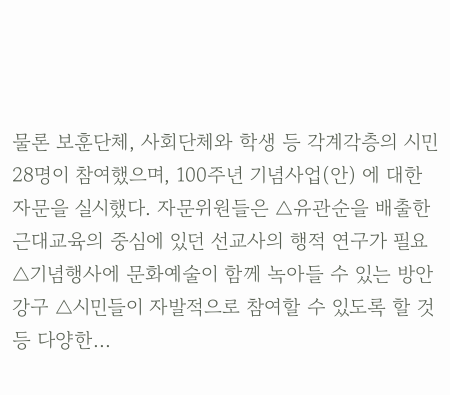물론 보훈단체, 사회단체와 학생 등 각계각층의 시민 28명이 참여했으며, 100주년 기념사업(안) 에 대한 자문을 실시했다. 자문위원들은 △유관순을 배출한 근대교육의 중심에 있던 선교사의 행적 연구가 필요 △기념행사에 문화예술이 함께 녹아들 수 있는 방안 강구 △시민들이 자발적으로 참여할 수 있도록 할 것 등 다양한...